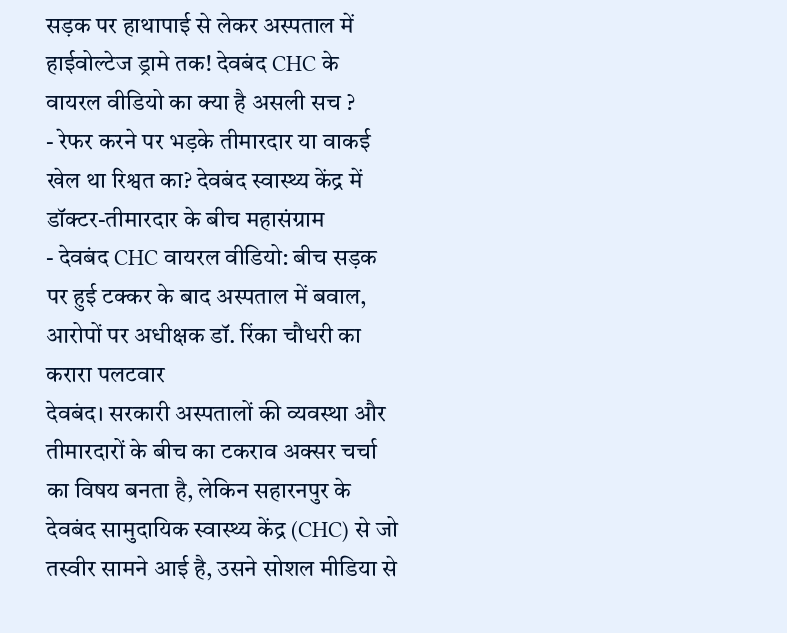सड़क पर हाथापाई से लेकर अस्पताल में हाईवोल्टेज ड्रामे तक! देवबंद CHC के वायरल वीडियो का क्या है असली सच ?
- रेफर करने पर भड़के तीमारदार या वाकई खेल था रिश्वत का? देवबंद स्वास्थ्य केंद्र में डॉक्टर-तीमारदार के बीच महासंग्राम
- देवबंद CHC वायरल वीडियो: बीच सड़क पर हुई टक्कर के बाद अस्पताल में बवाल, आरोपों पर अधीक्षक डॉ. रिंका चौधरी का करारा पलटवार
देवबंद। सरकारी अस्पतालों की व्यवस्था और तीमारदारों के बीच का टकराव अक्सर चर्चा का विषय बनता है, लेकिन सहारनपुर के देवबंद सामुदायिक स्वास्थ्य केंद्र (CHC) से जो तस्वीर सामने आई है, उसने सोशल मीडिया से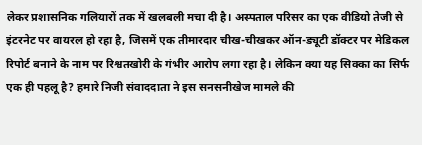लेकर प्रशासनिक गलियारों तक में खलबली मचा दी है। अस्पताल परिसर का एक वीडियो तेजी से इंटरनेट पर वायरल हो रहा है, जिसमें एक तीमारदार चीख-चीखकर ऑन-ड्यूटी डॉक्टर पर मेडिकल रिपोर्ट बनाने के नाम पर रिश्वतखोरी के गंभीर आरोप लगा रहा है। लेकिन क्या यह सिक्का का सिर्फ एक ही पहलू है? हमारे निजी संवाददाता ने इस सनसनीखेज मामले की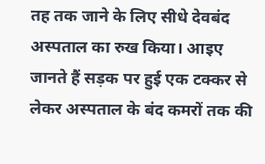तह तक जाने के लिए सीधे देवबंद अस्पताल का रुख किया। आइए जानते हैं सड़क पर हुई एक टक्कर से लेकर अस्पताल के बंद कमरों तक की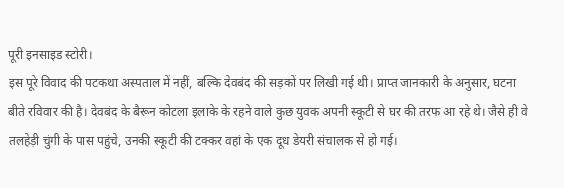पूरी इनसाइड स्टोरी।
इस पूरे विवाद की पटकथा अस्पताल में नहीं, बल्कि देवबंद की सड़कों पर लिखी गई थी। प्राप्त जानकारी के अनुसार, घटना बीते रविवार की है। देवबंद के बैरून कोटला इलाके के रहने वाले कुछ युवक अपनी स्कूटी से घर की तरफ आ रहे थे। जैसे ही वे तलहेड़ी चुंगी के पास पहुंचे, उनकी स्कूटी की टक्कर वहां के एक दूध डेयरी संचालक से हो गई।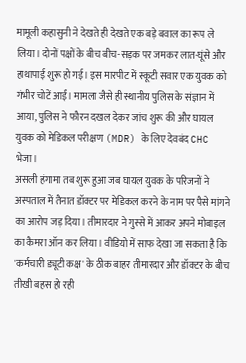मामूली कहासुनी ने देखते ही देखते एक बड़े बवाल का रूप ले लिया। दोनों पक्षों के बीच बीच-सड़क पर जमकर लात-घूंसे और हाथापाई शुरू हो गई। इस मारपीट में स्कूटी सवार एक युवक को गंभीर चोटें आईं। मामला जैसे ही स्थानीय पुलिस के संज्ञान में आया, पुलिस ने फौरन दखल देकर जांच शुरू की और घायल युवक को मेडिकल परीक्षण (MDR) के लिए देवबंद CHC भेजा।
असली हंगामा तब शुरू हुआ जब घायल युवक के परिजनों ने अस्पताल में तैनात डॉक्टर पर मेडिकल करने के नाम पर पैसे मांगने का आरोप जड़ दिया। तीमारदार ने गुस्से में आकर अपने मोबाइल का कैमरा ऑन कर लिया। वीडियो में साफ देखा जा सकता है कि 'कर्मचारी ड्यूटी कक्ष' के ठीक बाहर तीमारदार और डॉक्टर के बीच तीखी बहस हो रही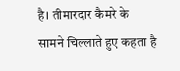है। तीमारदार कैमरे के सामने चिल्लाते हुए कहता है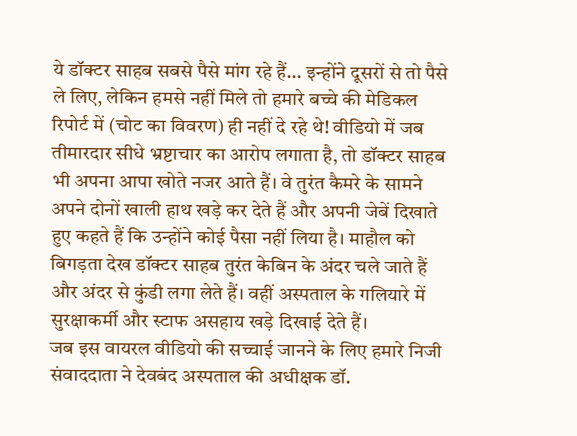ये डॉक्टर साहब सबसे पैसे मांग रहे हैं... इन्होंने दूसरों से तो पैसे ले लिए, लेकिन हमसे नहीं मिले तो हमारे बच्चे की मेडिकल रिपोर्ट में (चोट का विवरण) ही नहीं दे रहे थे! वीडियो में जब तीमारदार सीधे भ्रष्टाचार का आरोप लगाता है, तो डॉक्टर साहब भी अपना आपा खोते नजर आते हैं। वे तुरंत कैमरे के सामने अपने दोनों खाली हाथ खड़े कर देते हैं और अपनी जेबें दिखाते हुए कहते हैं कि उन्होंने कोई पैसा नहीं लिया है। माहौल को बिगड़ता देख डॉक्टर साहब तुरंत केबिन के अंदर चले जाते हैं और अंदर से कुंडी लगा लेते हैं। वहीं अस्पताल के गलियारे में सुरक्षाकर्मी और स्टाफ असहाय खड़े दिखाई देते हैं।
जब इस वायरल वीडियो की सच्चाई जानने के लिए हमारे निजी संवाददाता ने देवबंद अस्पताल की अधीक्षक डॉ.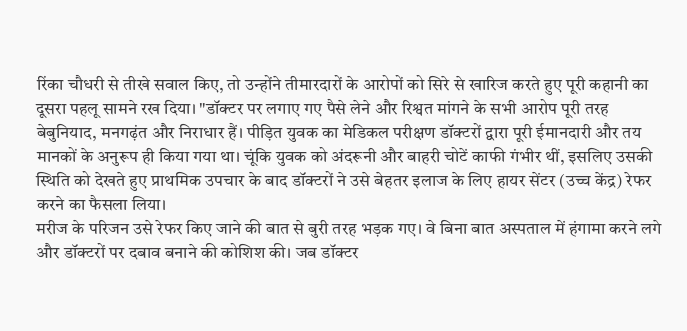रिंका चौधरी से तीखे सवाल किए, तो उन्होंने तीमारदारों के आरोपों को सिरे से खारिज करते हुए पूरी कहानी का दूसरा पहलू सामने रख दिया। "डॉक्टर पर लगाए गए पैसे लेने और रिश्वत मांगने के सभी आरोप पूरी तरह बेबुनियाद, मनगढ़ंत और निराधार हैं। पीड़ित युवक का मेडिकल परीक्षण डॉक्टरों द्वारा पूरी ईमानदारी और तय मानकों के अनुरूप ही किया गया था। चूंकि युवक को अंदरूनी और बाहरी चोटें काफी गंभीर थीं, इसलिए उसकी स्थिति को देखते हुए प्राथमिक उपचार के बाद डॉक्टरों ने उसे बेहतर इलाज के लिए हायर सेंटर (उच्च केंद्र) रेफर करने का फैसला लिया।
मरीज के परिजन उसे रेफर किए जाने की बात से बुरी तरह भड़क गए। वे बिना बात अस्पताल में हंगामा करने लगे और डॉक्टरों पर दबाव बनाने की कोशिश की। जब डॉक्टर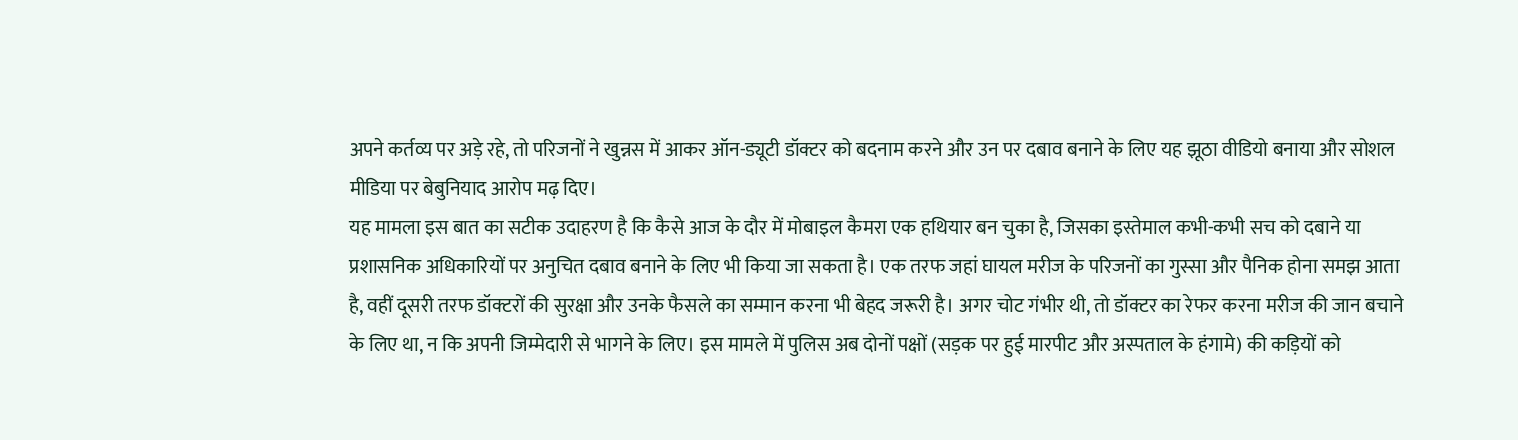अपने कर्तव्य पर अड़े रहे, तो परिजनों ने खुन्नस में आकर ऑन-ड्यूटी डॉक्टर को बदनाम करने और उन पर दबाव बनाने के लिए यह झूठा वीडियो बनाया और सोशल मीडिया पर बेबुनियाद आरोप मढ़ दिए।
यह मामला इस बात का सटीक उदाहरण है कि कैसे आज के दौर में मोबाइल कैमरा एक हथियार बन चुका है, जिसका इस्तेमाल कभी-कभी सच को दबाने या प्रशासनिक अधिकारियों पर अनुचित दबाव बनाने के लिए भी किया जा सकता है। एक तरफ जहां घायल मरीज के परिजनों का गुस्सा और पैनिक होना समझ आता है, वहीं दूसरी तरफ डॉक्टरों की सुरक्षा और उनके फैसले का सम्मान करना भी बेहद जरूरी है। अगर चोट गंभीर थी, तो डॉक्टर का रेफर करना मरीज की जान बचाने के लिए था, न कि अपनी जिम्मेदारी से भागने के लिए। इस मामले में पुलिस अब दोनों पक्षों (सड़क पर हुई मारपीट और अस्पताल के हंगामे) की कड़ियों को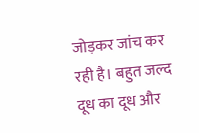जोड़कर जांच कर रही है। बहुत जल्द दूध का दूध और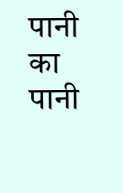पानी का पानी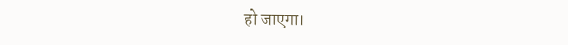हो जाएगा।